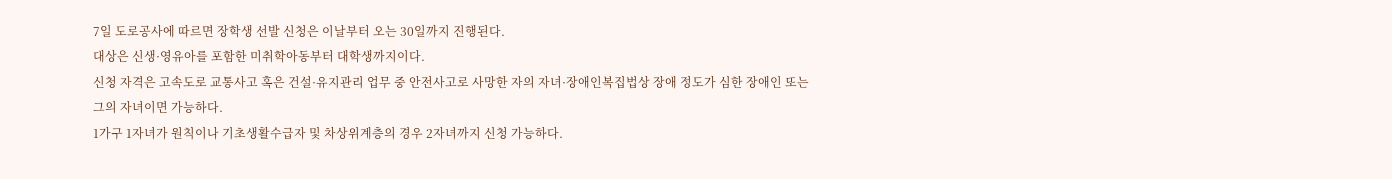7일 도로공사에 따르면 장학생 선발 신청은 이날부터 오는 30일까지 진행된다.
대상은 신생·영유아를 포함한 미취학아동부터 대학생까지이다.
신청 자격은 고속도로 교통사고 혹은 건설·유지관리 업무 중 안전사고로 사망한 자의 자녀·장애인복집법상 장애 정도가 심한 장애인 또는 그의 자녀이면 가능하다.
1가구 1자녀가 원칙이나 기초생활수급자 및 차상위계층의 경우 2자녀까지 신청 가능하다.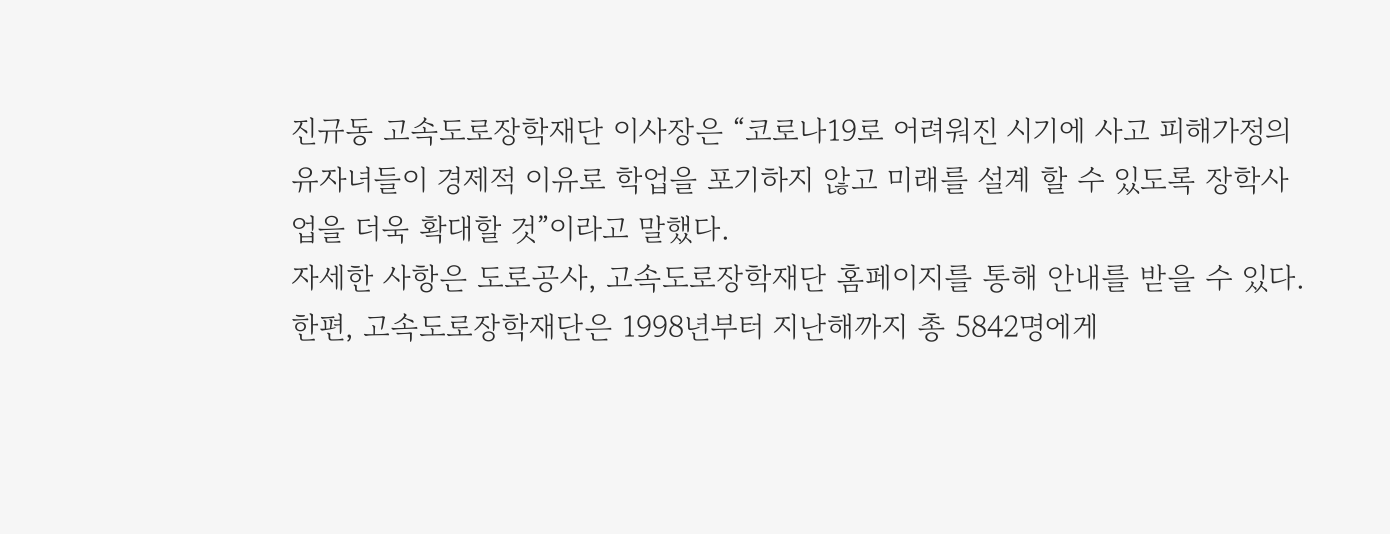진규동 고속도로장학재단 이사장은 “코로나19로 어려워진 시기에 사고 피해가정의 유자녀들이 경제적 이유로 학업을 포기하지 않고 미래를 설계 할 수 있도록 장학사업을 더욱 확대할 것”이라고 말했다.
자세한 사항은 도로공사, 고속도로장학재단 홈페이지를 통해 안내를 받을 수 있다.
한편, 고속도로장학재단은 1998년부터 지난해까지 총 5842명에게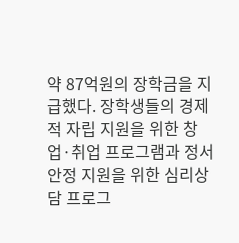약 87억원의 장학금을 지급했다. 장학생들의 경제적 자립 지원을 위한 창업·취업 프로그램과 정서안정 지원을 위한 심리상담 프로그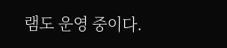램도 운영 중이다.